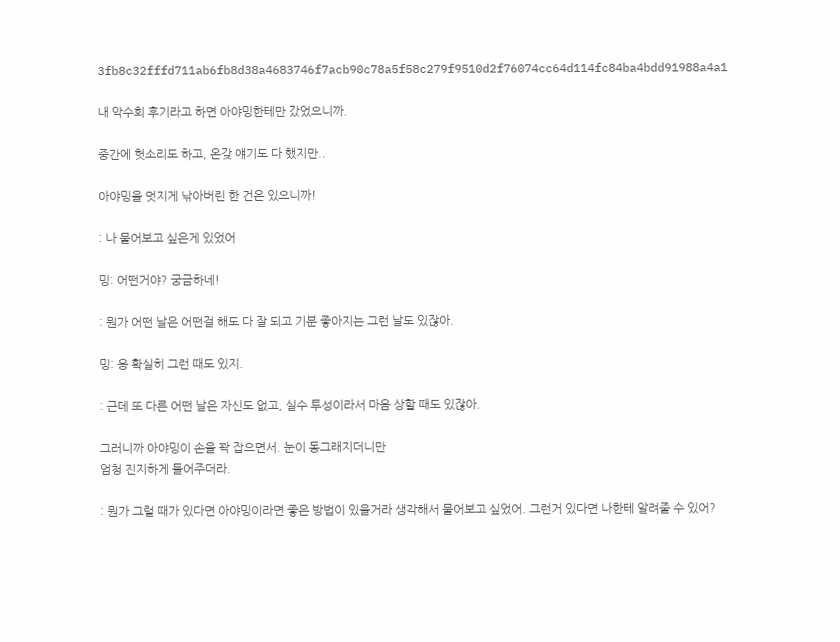3fb8c32fffd711ab6fb8d38a4683746f7acb90c78a5f58c279f9510d2f76074cc64d114fc84ba4bdd91988a4a1

내 악수회 후기라고 하면 아야밍한테만 갔었으니까.

중간에 헛소리도 하고, 온갖 얘기도 다 했지만..

아야밍을 멋지게 낚아버린 한 건은 있으니까!

: 나 물어보고 싶은게 있었어

밍: 어떤거야? 궁금하네!

: 뭔가 어떤 날은 어떤걸 해도 다 잘 되고 기분 좋아지는 그런 날도 있잖아.

밍: 응 확실히 그런 때도 있지.

: 근데 또 다른 어떤 날은 자신도 없고, 실수 투성이라서 마음 상할 때도 있잖아.

그러니까 아야밍이 손을 꽉 잡으면서. 눈이 동그래지더니만
엄청 진지하게 들어주더라.

: 뭔가 그럴 때가 있다면 아야밍이라면 좋은 방법이 있을거라 생각해서 물어보고 싶었어. 그런거 있다면 나한테 알려줄 수 있어?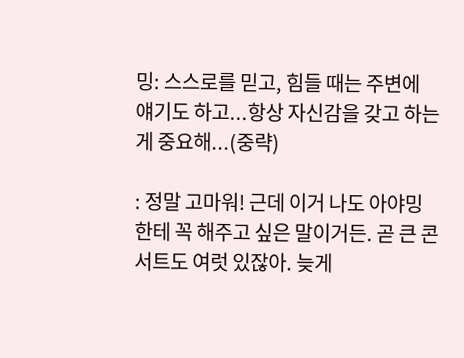밍: 스스로를 믿고, 힘들 때는 주변에 얘기도 하고...항상 자신감을 갖고 하는게 중요해...(중략)

: 정말 고마워! 근데 이거 나도 아야밍한테 꼭 해주고 싶은 말이거든. 곧 큰 콘서트도 여럿 있잖아. 늦게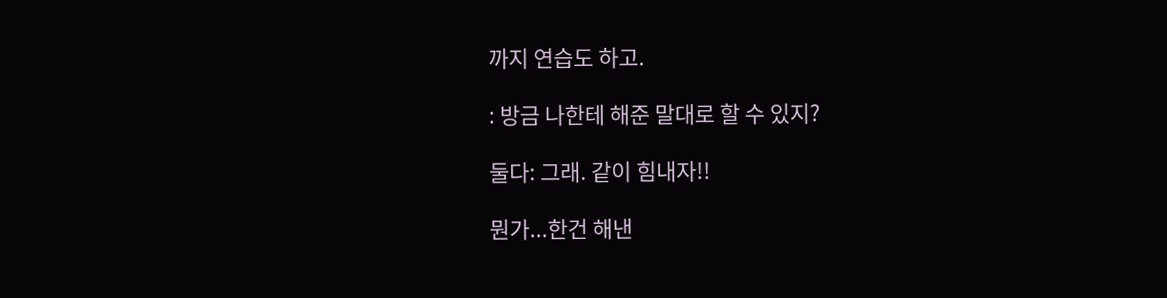까지 연습도 하고.

: 방금 나한테 해준 말대로 할 수 있지?

둘다: 그래. 같이 힘내자!!

뭔가...한건 해낸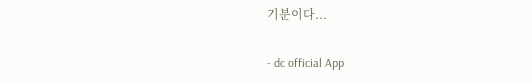기분이다...

- dc official App